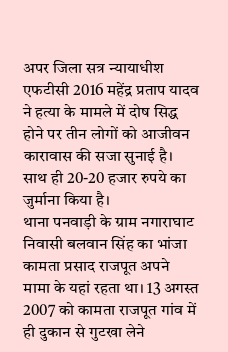अपर जिला सत्र न्यायाधीश एफटीसी 2016 महेंद्र प्रताप यादव ने हत्या के मामले में दोष सिद्ध होने पर तीन लोगों को आजीवन कारावास की सजा सुनाई है। साथ ही 20-20 हजार रुपये का जुर्माना किया है।
थाना पनवाड़ी के ग्राम नगाराघाट निवासी बलवान सिंह का भांजा कामता प्रसाद राजपूत अपने मामा के यहां रहता था। 13 अगस्त 2007 को कामता राजपूत गांव में ही दुकान से गुटखा लेने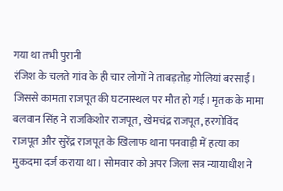गया था तभी पुरानी
रंजिश के चलते गांव के ही चार लोगों ने ताबड़तोड़ गोलियां बरसाईं। जिससे कामता राजपूत की घटनास्थल पर मौत हो गई। मृतक के मामा बलवान सिंह ने राजकिशोर राजपूत, खेमचंद्र राजपूत, हरगोविंद राजपूत और सुरेंद्र राजपूत के खिलाफ थाना पनवाड़ी में हत्या का मुकदमा दर्ज कराया था। सोमवार को अपर जिला सत्र न्यायाधीश ने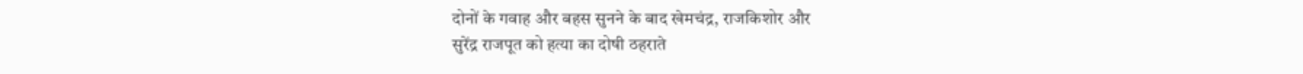दोनों के गवाह और बहस सुनने के बाद खेमचंद्र, राजकिशोर और
सुरेंद्र राजपूत को हत्या का दोषी ठहराते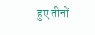हुए तीनों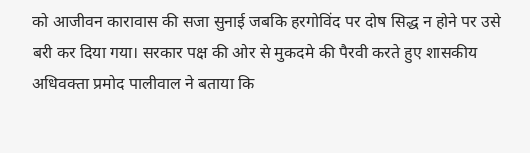को आजीवन कारावास की सजा सुनाई जबकि हरगोविंद पर दोष सिद्ध न होने पर उसे बरी कर दिया गया। सरकार पक्ष की ओर से मुकदमे की पैरवी करते हुए शासकीय अधिवक्ता प्रमोद पालीवाल ने बताया कि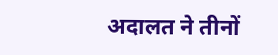अदालत ने तीनों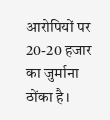आरोपियों पर 20-20 हजार का जुर्माना ठोंका है।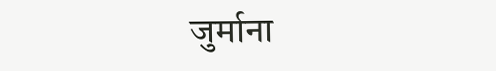जुर्माना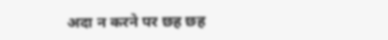अदा न करने पर छह छह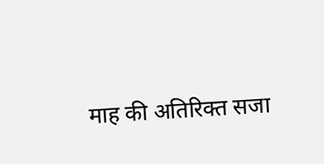माह की अतिरिक्त सजा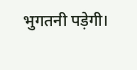भुगतनी पड़ेगी।